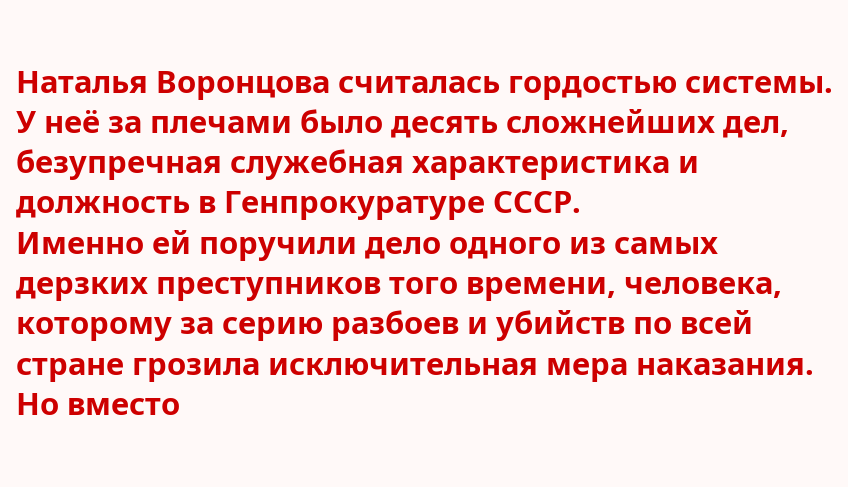Наталья Воронцова считалась гордостью системы. У неё за плечами было десять сложнейших дел, безупречная служебная характеристика и должность в Генпрокуратуре СССР.
Именно ей поручили дело одного из самых дерзких преступников того времени, человека, которому за серию разбоев и убийств по всей стране грозила исключительная мера наказания.
Но вместо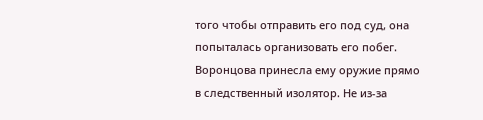того чтобы отправить его под суд, она попыталась организовать его побег.
Воронцова принесла ему оружие прямо в следственный изолятор. Не из-за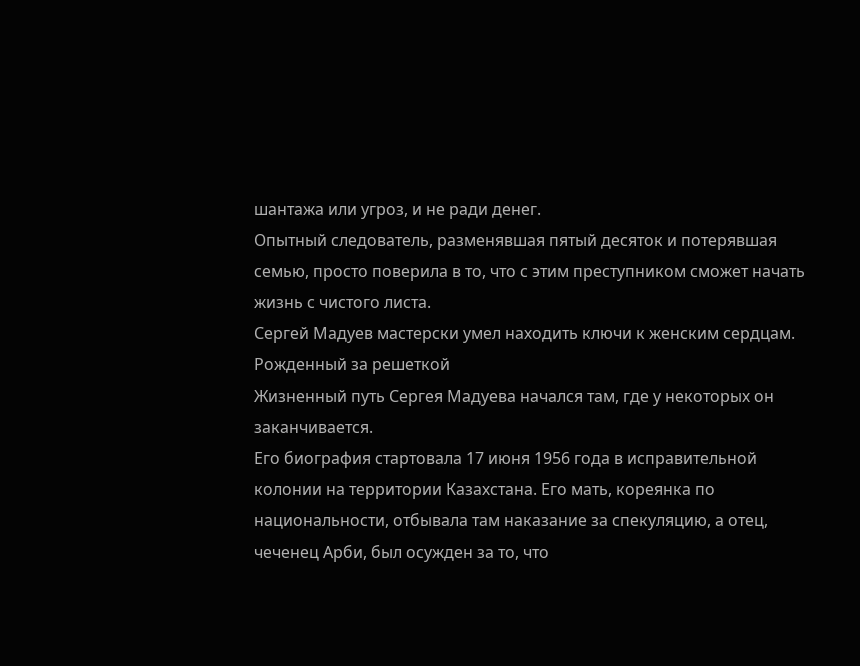шантажа или угроз, и не ради денег.
Опытный следователь, разменявшая пятый десяток и потерявшая семью, просто поверила в то, что с этим преступником сможет начать жизнь с чистого листа.
Сергей Мадуев мастерски умел находить ключи к женским сердцам.
Рожденный за решеткой
Жизненный путь Сергея Мадуева начался там, где у некоторых он заканчивается.
Его биография стартовала 17 июня 1956 года в исправительной колонии на территории Казахстана. Его мать, кореянка по национальности, отбывала там наказание за спекуляцию, а отец, чеченец Арби, был осужден за то, что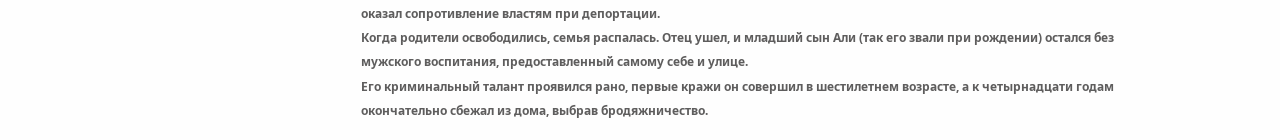оказал сопротивление властям при депортации.
Когда родители освободились, семья распалась. Отец ушел, и младший сын Али (так его звали при рождении) остался без мужского воспитания, предоставленный самому себе и улице.
Его криминальный талант проявился рано, первые кражи он совершил в шестилетнем возрасте, а к четырнадцати годам окончательно сбежал из дома, выбрав бродяжничество.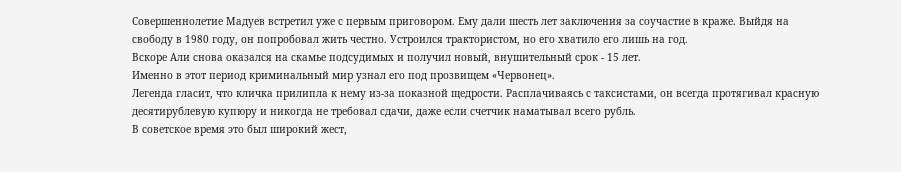Совершеннолетие Мадуев встретил уже с первым приговором. Ему дали шесть лет заключения за соучастие в краже. Выйдя на свободу в 1980 году, он попробовал жить честно. Устроился трактористом, но его хватило его лишь на год.
Вскоре Али снова оказался на скамье подсудимых и получил новый, внушительный срок - 15 лет.
Именно в этот период криминальный мир узнал его под прозвищем «Червонец».
Легенда гласит, что кличка прилипла к нему из-за показной щедрости. Расплачиваясь с таксистами, он всегда протягивал красную десятирублевую купюру и никогда не требовал сдачи, даже если счетчик наматывал всего рубль.
В советское время это был широкий жест,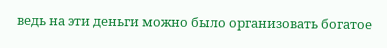ведь на эти деньги можно было организовать богатое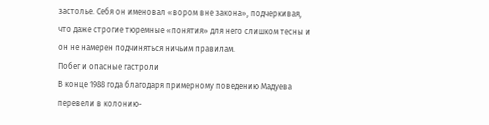застолье. Себя он именовал «вором вне закона», подчеркивая, что даже строгие тюремные «понятия» для него слишком тесны и он не намерен подчиняться ничьим правилам.
Побег и опасные гастроли
В конце 1988 года благодаря примерному поведению Мадуева перевели в колонию-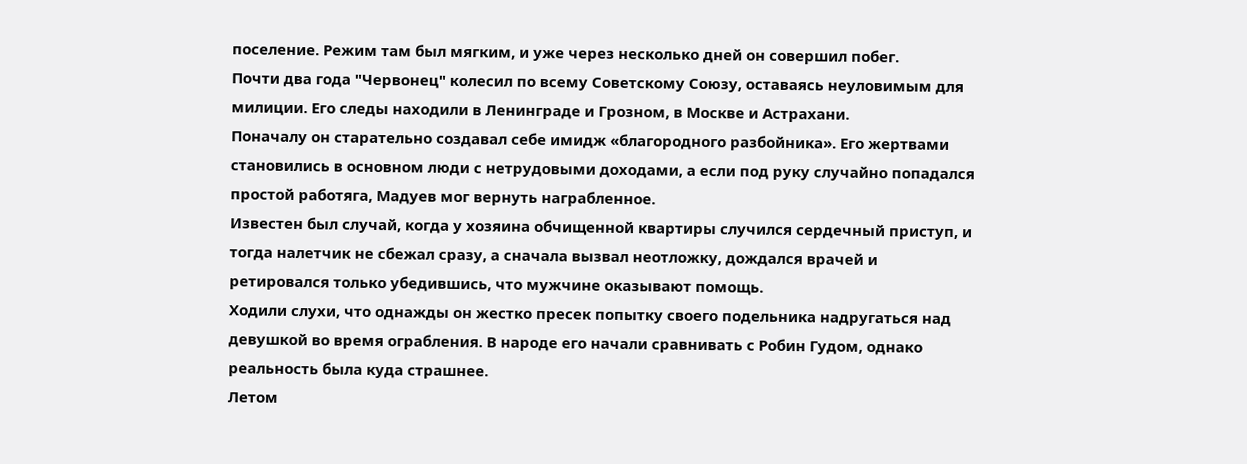поселение. Режим там был мягким, и уже через несколько дней он совершил побег.
Почти два года "Червонец" колесил по всему Советскому Союзу, оставаясь неуловимым для милиции. Его следы находили в Ленинграде и Грозном, в Москве и Астрахани.
Поначалу он старательно создавал себе имидж «благородного разбойника». Его жертвами становились в основном люди с нетрудовыми доходами, а если под руку случайно попадался простой работяга, Мадуев мог вернуть награбленное.
Известен был случай, когда у хозяина обчищенной квартиры случился сердечный приступ, и тогда налетчик не сбежал сразу, а сначала вызвал неотложку, дождался врачей и ретировался только убедившись, что мужчине оказывают помощь.
Ходили слухи, что однажды он жестко пресек попытку своего подельника надругаться над девушкой во время ограбления. В народе его начали сравнивать с Робин Гудом, однако реальность была куда страшнее.
Летом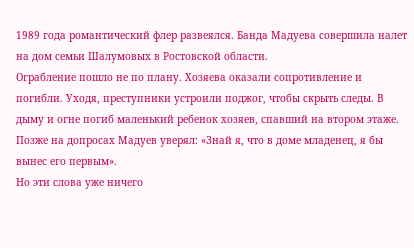1989 года романтический флер развеялся. Банда Мадуева совершила налет на дом семьи Шалумовых в Ростовской области.
Ограбление пошло не по плану. Хозяева оказали сопротивление и погибли. Уходя, преступники устроили поджог, чтобы скрыть следы. В дыму и огне погиб маленький ребенок хозяев, спавший на втором этаже.
Позже на допросах Мадуев уверял: «Знай я, что в доме младенец, я бы вынес его первым».
Но эти слова уже ничего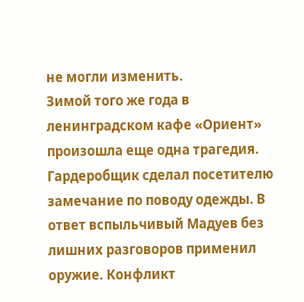не могли изменить.
Зимой того же года в ленинградском кафе «Ориент» произошла еще одна трагедия. Гардеробщик сделал посетителю замечание по поводу одежды. В ответ вспыльчивый Мадуев без лишних разговоров применил оружие. Конфликт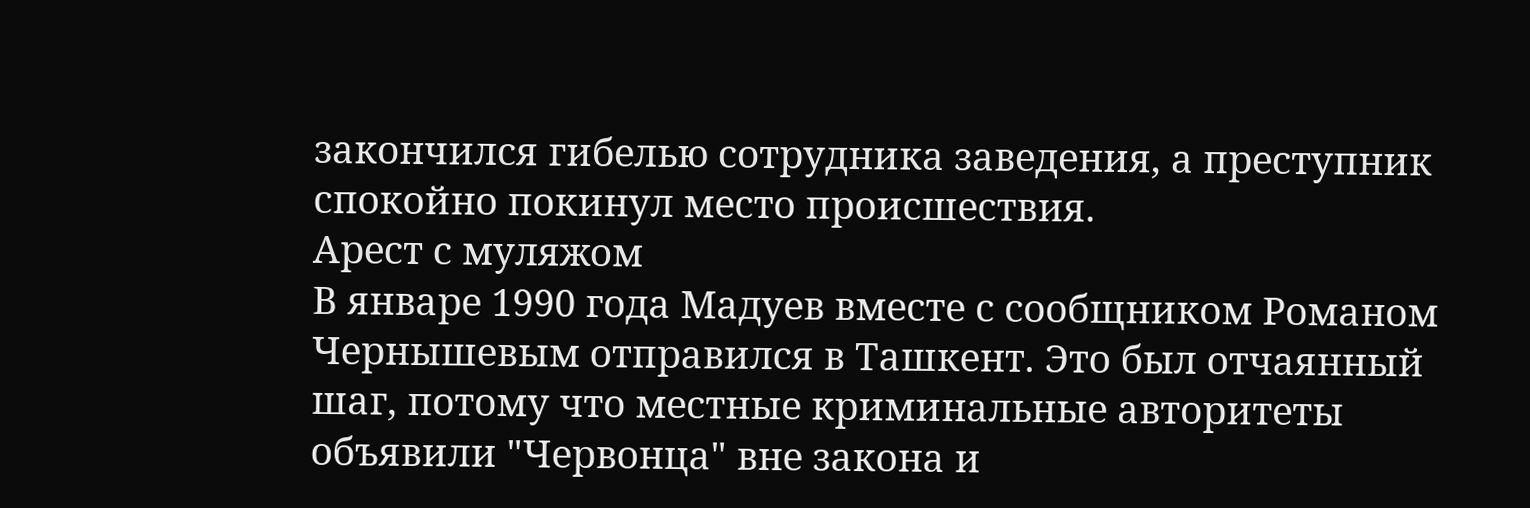закончился гибелью сотрудника заведения, а преступник спокойно покинул место происшествия.
Арест с муляжом
В январе 1990 года Мадуев вместе с сообщником Романом Чернышевым отправился в Ташкент. Это был отчаянный шаг, потому что местные криминальные авторитеты объявили "Червонца" вне закона и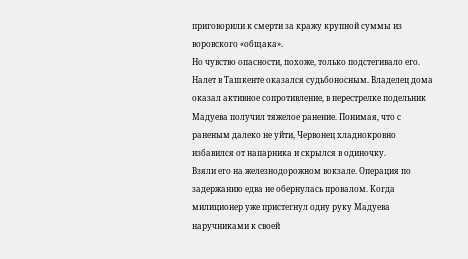приговорили к смерти за кражу крупной суммы из воровского «общака».
Но чувство опасности, похоже, только подстегивало его.
Налет в Ташкенте оказался судьбоносным. Владелец дома оказал активное сопротивление, в перестрелке подельник Мадуева получил тяжелое ранение. Понимая, что с раненым далеко не уйти, Червонец хладнокровно избавился от напарника и скрылся в одиночку.
Взяли его на железнодорожном вокзале. Операция по задержанию едва не обернулась провалом. Когда милиционер уже пристегнул одну руку Мадуева наручниками к своей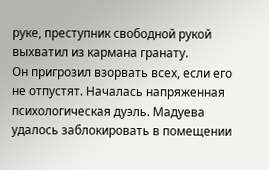руке, преступник свободной рукой выхватил из кармана гранату.
Он пригрозил взорвать всех, если его не отпустят. Началась напряженная психологическая дуэль. Мадуева удалось заблокировать в помещении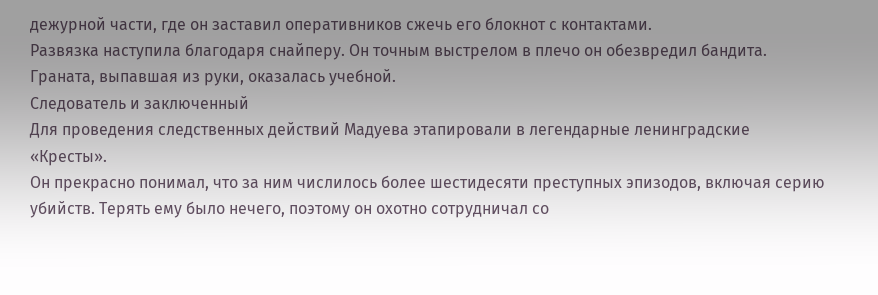дежурной части, где он заставил оперативников сжечь его блокнот с контактами.
Развязка наступила благодаря снайперу. Он точным выстрелом в плечо он обезвредил бандита. Граната, выпавшая из руки, оказалась учебной.
Следователь и заключенный
Для проведения следственных действий Мадуева этапировали в легендарные ленинградские «Кресты».
Он прекрасно понимал, что за ним числилось более шестидесяти преступных эпизодов, включая серию убийств. Терять ему было нечего, поэтому он охотно сотрудничал со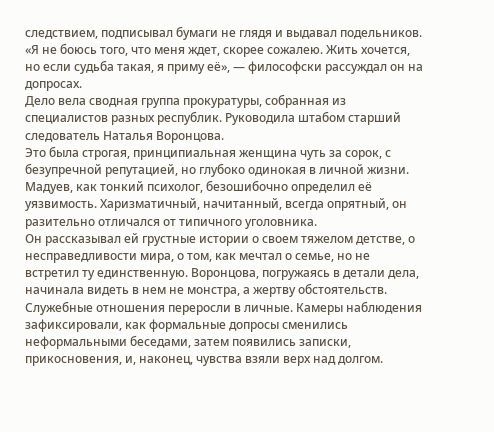следствием, подписывал бумаги не глядя и выдавал подельников.
«Я не боюсь того, что меня ждет, скорее сожалею. Жить хочется, но если судьба такая, я приму её», — философски рассуждал он на допросах.
Дело вела сводная группа прокуратуры, собранная из специалистов разных республик. Руководила штабом старший следователь Наталья Воронцова.
Это была строгая, принципиальная женщина чуть за сорок, с безупречной репутацией, но глубоко одинокая в личной жизни.
Мадуев, как тонкий психолог, безошибочно определил её уязвимость. Харизматичный, начитанный, всегда опрятный, он разительно отличался от типичного уголовника.
Он рассказывал ей грустные истории о своем тяжелом детстве, о несправедливости мира, о том, как мечтал о семье, но не встретил ту единственную. Воронцова, погружаясь в детали дела, начинала видеть в нем не монстра, а жертву обстоятельств.
Служебные отношения переросли в личные. Камеры наблюдения зафиксировали, как формальные допросы сменились неформальными беседами, затем появились записки, прикосновения, и, наконец, чувства взяли верх над долгом.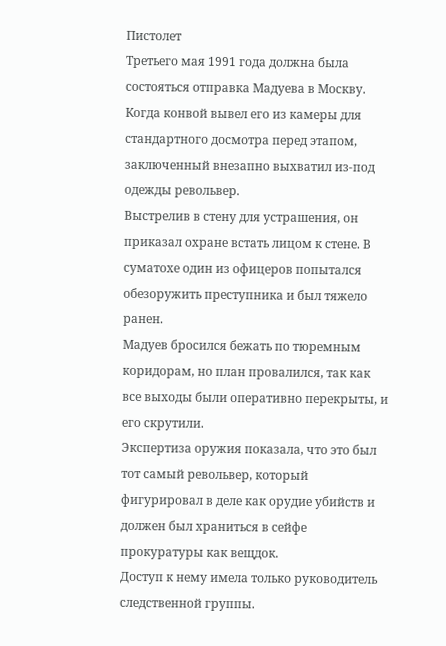Пистолет
Третьего мая 1991 года должна была состояться отправка Мадуева в Москву. Когда конвой вывел его из камеры для стандартного досмотра перед этапом, заключенный внезапно выхватил из-под одежды револьвер.
Выстрелив в стену для устрашения, он приказал охране встать лицом к стене. В суматохе один из офицеров попытался обезоружить преступника и был тяжело ранен.
Мадуев бросился бежать по тюремным коридорам, но план провалился, так как все выходы были оперативно перекрыты, и его скрутили.
Экспертиза оружия показала, что это был тот самый револьвер, который фигурировал в деле как орудие убийств и должен был храниться в сейфе прокуратуры как вещдок.
Доступ к нему имела только руководитель следственной группы.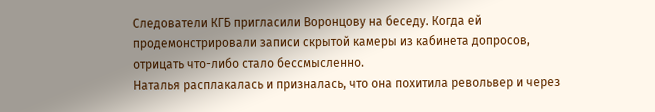Следователи КГБ пригласили Воронцову на беседу. Когда ей продемонстрировали записи скрытой камеры из кабинета допросов, отрицать что-либо стало бессмысленно.
Наталья расплакалась и призналась, что она похитила револьвер и через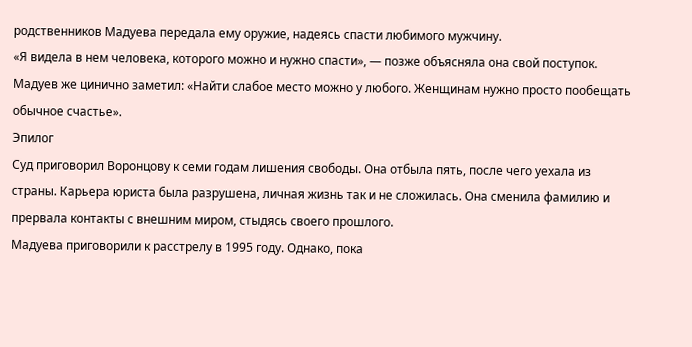родственников Мадуева передала ему оружие, надеясь спасти любимого мужчину.
«Я видела в нем человека, которого можно и нужно спасти», — позже объясняла она свой поступок.
Мадуев же цинично заметил: «Найти слабое место можно у любого. Женщинам нужно просто пообещать обычное счастье».
Эпилог
Суд приговорил Воронцову к семи годам лишения свободы. Она отбыла пять, после чего уехала из страны. Карьера юриста была разрушена, личная жизнь так и не сложилась. Она сменила фамилию и прервала контакты с внешним миром, стыдясь своего прошлого.
Мадуева приговорили к расстрелу в 1995 году. Однако, пока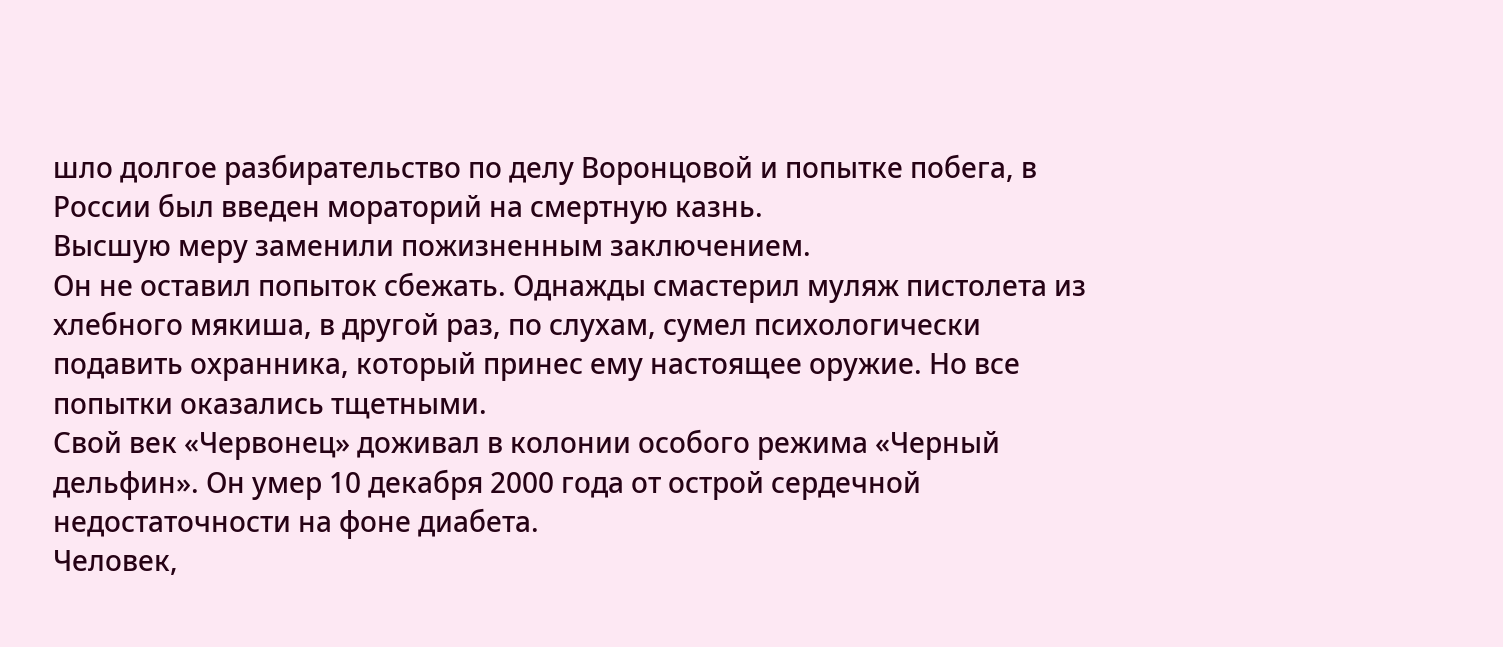шло долгое разбирательство по делу Воронцовой и попытке побега, в России был введен мораторий на смертную казнь.
Высшую меру заменили пожизненным заключением.
Он не оставил попыток сбежать. Однажды смастерил муляж пистолета из хлебного мякиша, в другой раз, по слухам, сумел психологически подавить охранника, который принес ему настоящее оружие. Но все попытки оказались тщетными.
Свой век «Червонец» доживал в колонии особого режима «Черный дельфин». Он умер 10 декабря 2000 года от острой сердечной недостаточности на фоне диабета.
Человек,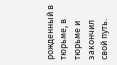рожденный в тюрьме, в тюрьме и закончил свой путь.